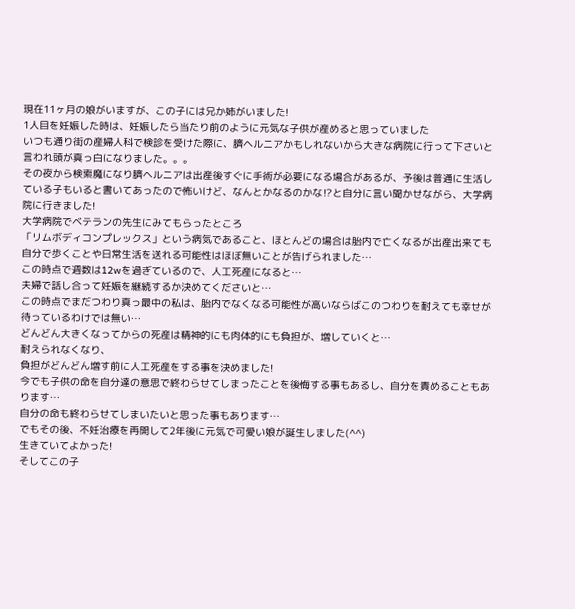現在11ヶ月の娘がいますが、この子には兄か姉がいました!
1人目を妊娠した時は、妊娠したら当たり前のように元気な子供が産めると思っていました
いつも通り街の産婦人科で検診を受けた際に、臍ヘルニアかもしれないから大きな病院に行って下さいと言われ頭が真っ白になりました。。。
その夜から検索魔になり臍ヘルニアは出産後すぐに手術が必要になる場合があるが、予後は普通に生活している子もいると書いてあったので怖いけど、なんとかなるのかな⁉と自分に言い聞かせながら、大学病院に行きました!
大学病院でベテランの先生にみてもらったところ
「リムボディコンプレックス」という病気であること、ほとんどの場合は胎内で亡くなるが出産出来ても自分で歩くことや日常生活を送れる可能性はほぼ無いことが告げられました…
この時点で週数は12wを過ぎているので、人工死産になると…
夫婦で話し合って妊娠を継続するか決めてくださいと…
この時点でまだつわり真っ最中の私は、胎内でなくなる可能性が高いならばこのつわりを耐えても幸せが待っているわけでは無い…
どんどん大きくなってからの死産は精神的にも肉体的にも負担が、増していくと…
耐えられなくなり、
負担がどんどん増す前に人工死産をする事を決めました!
今でも子供の命を自分達の意思で終わらせてしまったことを後悔する事もあるし、自分を責めることもあります…
自分の命も終わらせてしまいたいと思った事もあります…
でもその後、不妊治療を再開して2年後に元気で可愛い娘が誕生しました(^^)
生きていてよかった!
そしてこの子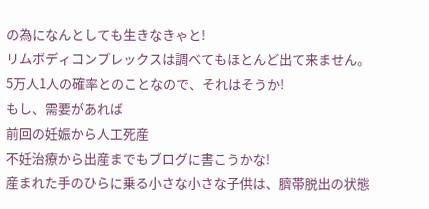の為になんとしても生きなきゃと!
リムボディコンプレックスは調べてもほとんど出て来ません。
5万人1人の確率とのことなので、それはそうか!
もし、需要があれば
前回の妊娠から人工死産
不妊治療から出産までもブログに書こうかな!
産まれた手のひらに乗る小さな小さな子供は、臍帯脱出の状態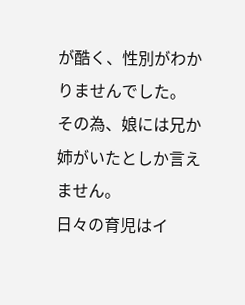が酷く、性別がわかりませんでした。
その為、娘には兄か姉がいたとしか言えません。
日々の育児はイ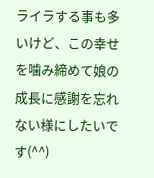ライラする事も多いけど、この幸せを噛み締めて娘の成長に感謝を忘れない様にしたいです(^^)